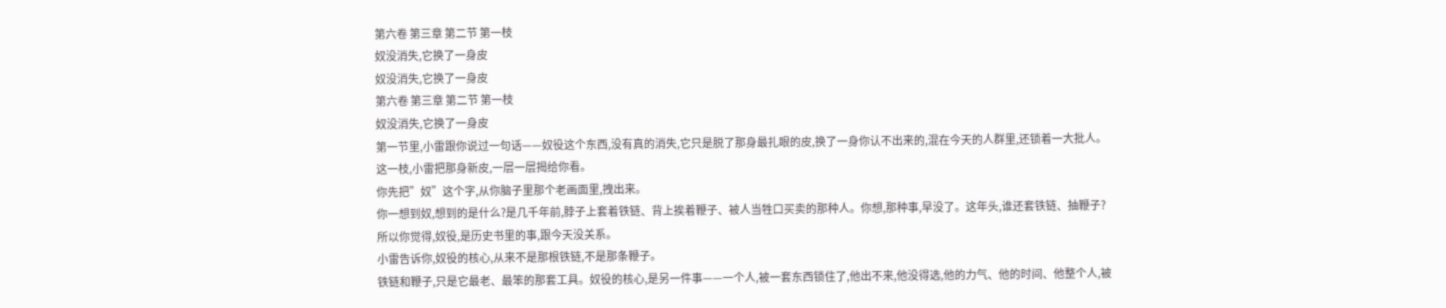第六卷 第三章 第二节 第一枝
奴没消失,它换了一身皮
奴没消失,它换了一身皮
第六卷 第三章 第二节 第一枝
奴没消失,它换了一身皮
第一节里,小雷跟你说过一句话——奴役这个东西,没有真的消失,它只是脱了那身最扎眼的皮,换了一身你认不出来的,混在今天的人群里,还锁着一大批人。
这一枝,小雷把那身新皮,一层一层揭给你看。
你先把”奴”这个字,从你脑子里那个老画面里,拽出来。
你一想到奴,想到的是什么?是几千年前,脖子上套着铁链、背上挨着鞭子、被人当牲口买卖的那种人。你想,那种事,早没了。这年头,谁还套铁链、抽鞭子?所以你觉得,奴役,是历史书里的事,跟今天没关系。
小雷告诉你,奴役的核心,从来不是那根铁链,不是那条鞭子。
铁链和鞭子,只是它最老、最笨的那套工具。奴役的核心,是另一件事——一个人,被一套东西锁住了,他出不来,他没得选,他的力气、他的时间、他整个人,被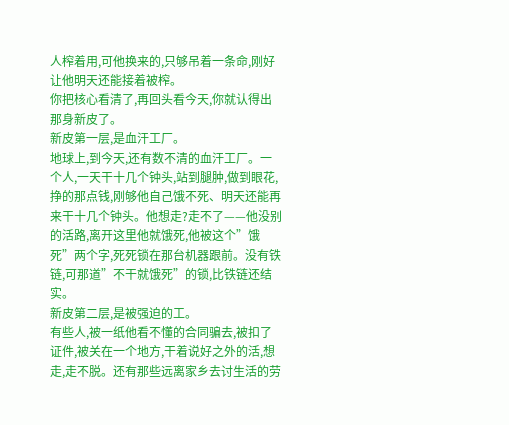人榨着用,可他换来的,只够吊着一条命,刚好让他明天还能接着被榨。
你把核心看清了,再回头看今天,你就认得出那身新皮了。
新皮第一层,是血汗工厂。
地球上,到今天,还有数不清的血汗工厂。一个人,一天干十几个钟头,站到腿肿,做到眼花,挣的那点钱,刚够他自己饿不死、明天还能再来干十几个钟头。他想走?走不了——他没别的活路,离开这里他就饿死,他被这个”饿死”两个字,死死锁在那台机器跟前。没有铁链,可那道”不干就饿死”的锁,比铁链还结实。
新皮第二层,是被强迫的工。
有些人,被一纸他看不懂的合同骗去,被扣了证件,被关在一个地方,干着说好之外的活,想走,走不脱。还有那些远离家乡去讨生活的劳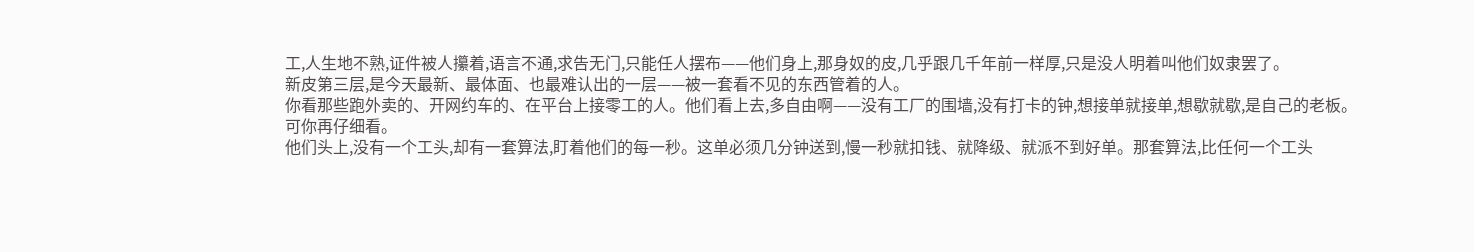工,人生地不熟,证件被人攥着,语言不通,求告无门,只能任人摆布——他们身上,那身奴的皮,几乎跟几千年前一样厚,只是没人明着叫他们奴隶罢了。
新皮第三层,是今天最新、最体面、也最难认出的一层——被一套看不见的东西管着的人。
你看那些跑外卖的、开网约车的、在平台上接零工的人。他们看上去,多自由啊——没有工厂的围墙,没有打卡的钟,想接单就接单,想歇就歇,是自己的老板。
可你再仔细看。
他们头上,没有一个工头,却有一套算法,盯着他们的每一秒。这单必须几分钟送到,慢一秒就扣钱、就降级、就派不到好单。那套算法,比任何一个工头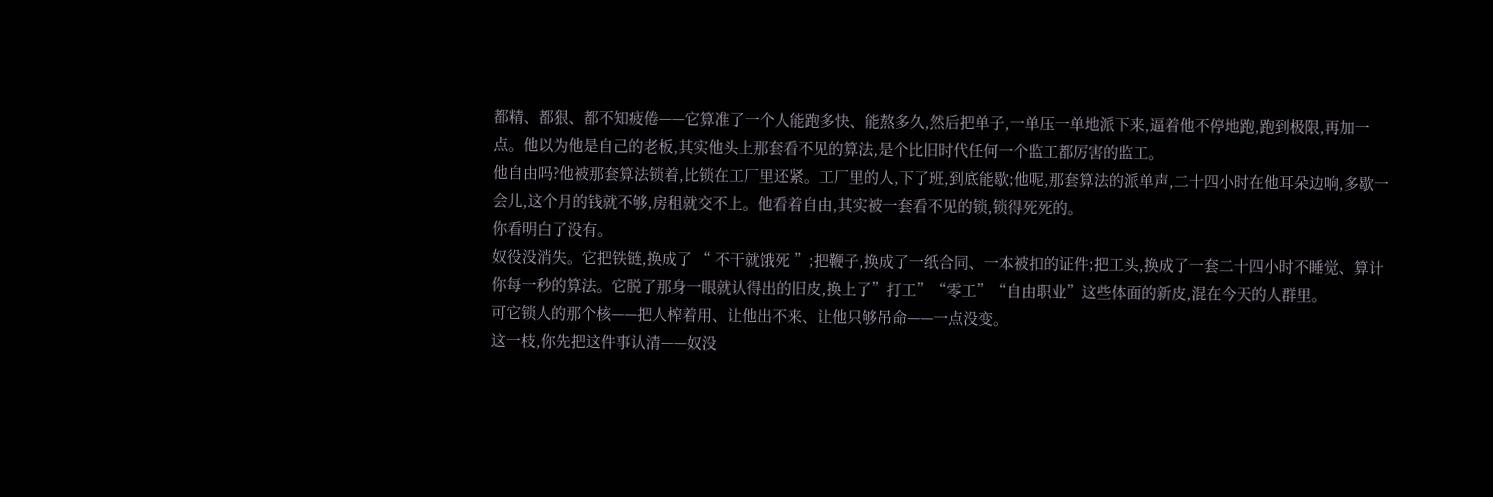都精、都狠、都不知疲倦——它算准了一个人能跑多快、能熬多久,然后把单子,一单压一单地派下来,逼着他不停地跑,跑到极限,再加一点。他以为他是自己的老板,其实他头上那套看不见的算法,是个比旧时代任何一个监工都厉害的监工。
他自由吗?他被那套算法锁着,比锁在工厂里还紧。工厂里的人,下了班,到底能歇;他呢,那套算法的派单声,二十四小时在他耳朵边响,多歇一会儿,这个月的钱就不够,房租就交不上。他看着自由,其实被一套看不见的锁,锁得死死的。
你看明白了没有。
奴役没消失。它把铁链,换成了 “ 不干就饿死 ”;把鞭子,换成了一纸合同、一本被扣的证件;把工头,换成了一套二十四小时不睡觉、算计你每一秒的算法。它脱了那身一眼就认得出的旧皮,换上了”打工”“零工”“自由职业”这些体面的新皮,混在今天的人群里。
可它锁人的那个核——把人榨着用、让他出不来、让他只够吊命——一点没变。
这一枝,你先把这件事认清——奴没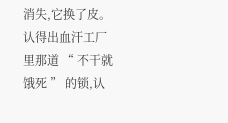消失,它换了皮。认得出血汗工厂里那道 “ 不干就饿死 ” 的锁,认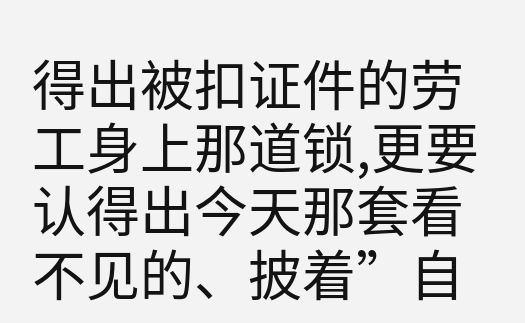得出被扣证件的劳工身上那道锁,更要认得出今天那套看不见的、披着”自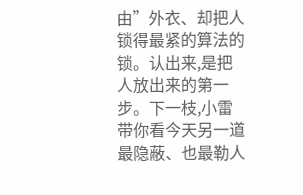由”外衣、却把人锁得最紧的算法的锁。认出来,是把人放出来的第一步。下一枝,小雷带你看今天另一道最隐蔽、也最勒人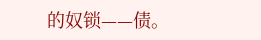的奴锁——债。